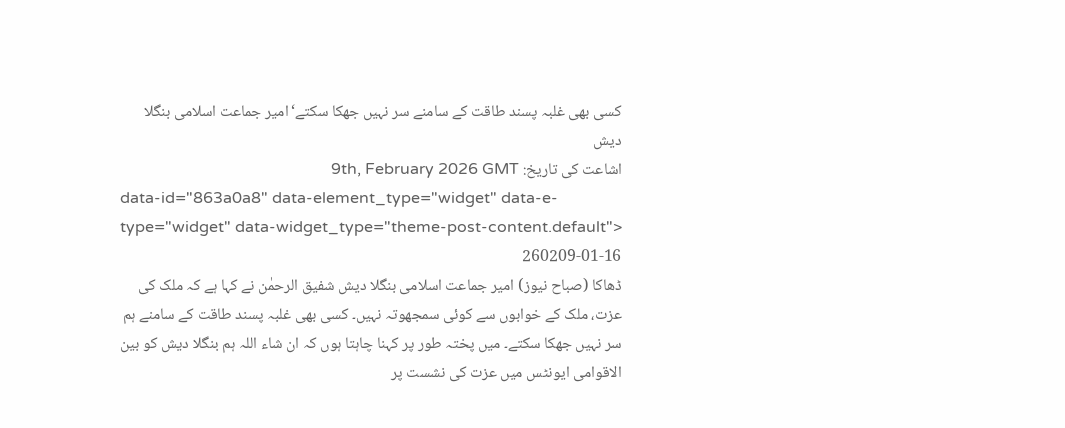کسی بھی غلبہ پسند طاقت کے سامنے سر نہیں جھکا سکتے‘امیر جماعت اسلامی بنگلا دیش
اشاعت کی تاریخ: 9th, February 2026 GMT
data-id="863a0a8" data-element_type="widget" data-e-type="widget" data-widget_type="theme-post-content.default">
260209-01-16
ڈھاکا (صباح نیوز) امیر جماعت اسلامی بنگلا دیش شفیق الرحمٰن نے کہا ہے کہ ملک کی عزت، ملک کے خوابوں سے کوئی سمجھوتہ نہیں۔ کسی بھی غلبہ پسند طاقت کے سامنے ہم سر نہیں جھکا سکتے۔ میں پختہ طور پر کہنا چاہتا ہوں کہ ان شاء اللہ ہم بنگلا دیش کو بین الاقوامی ایونٹس میں عزت کی نشست پر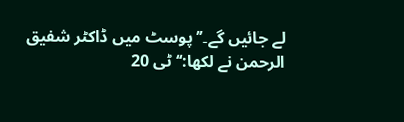لے جائیں گے۔’’پوسٹ میں ڈاکٹر شفیق الرحمن نے لکھا:‘‘ٹی 20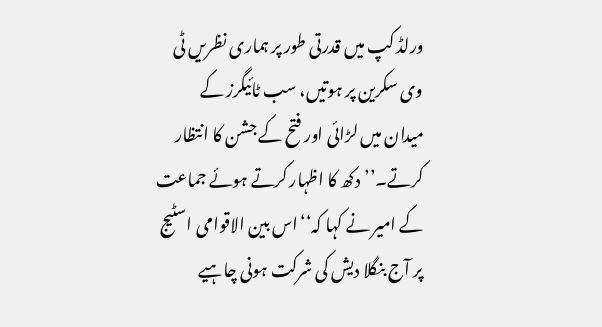ورلڈ کپ میں قدرتی طور پر ہماری نظریں ٹی وی سکرین پر ہوتیں، سب ٹائیگرز کے میدان میں لڑائی اور فتح کے جشن کا انتظار کرتے۔’’دکھ کا اظہار کرتے ہوئے جماعت کے امیر نے کہا کہ‘‘اس بین الاقوامی اسٹیج پر آج بنگلا دیش کی شرکت ہونی چاہیے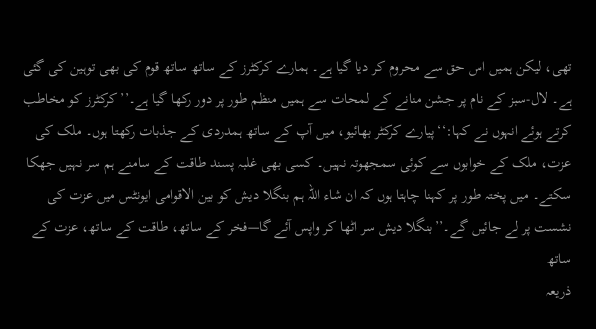تھی، لیکن ہمیں اس حق سے محروم کر دیا گیا ہے۔ ہمارے کرکٹرز کے ساتھ ساتھ قوم کی بھی توہین کی گئی ہے۔ لال-سبز کے نام پر جشن منانے کے لمحات سے ہمیں منظم طور پر دور رکھا گیا ہے۔’’کرکٹرز کو مخاطب کرتے ہوئے انہوں نے کہا:‘‘پیارے کرکٹر بھائیو، میں آپ کے ساتھ ہمدردی کے جذبات رکھتا ہوں۔ ملک کی عزت، ملک کے خوابوں سے کوئی سمجھوتہ نہیں۔ کسی بھی غلبہ پسند طاقت کے سامنے ہم سر نہیں جھکا سکتے۔ میں پختہ طور پر کہنا چاہتا ہوں کہ ان شاء اللہ ہم بنگلا دیش کو بین الاقوامی ایونٹس میں عزت کی نشست پر لے جائیں گے۔’’بنگلا دیش سر اٹھا کر واپس آئے گا—فخر کے ساتھ، طاقت کے ساتھ، عزت کے ساتھ
ذریعہ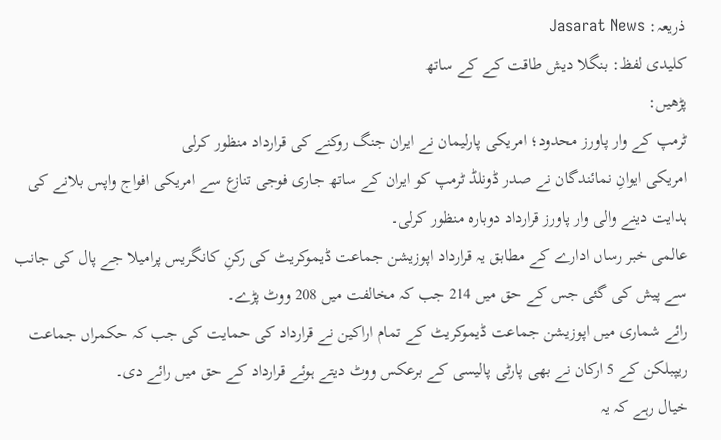ذریعہ: Jasarat News
کلیدی لفظ: بنگلا دیش طاقت کے کے ساتھ
پڑھیں:
ٹرمپ کے وار پاورز محدود؛ امریکی پارلیمان نے ایران جنگ روکنے کی قرارداد منظور کرلی
امریکی ایوانِ نمائندگان نے صدر ڈونلڈ ٹرمپ کو ایران کے ساتھ جاری فوجی تنازع سے امریکی افواج واپس بلانے کی ہدایت دینے والی وار پاورز قرارداد دوبارہ منظور کرلی۔
عالمی خبر رساں ادارے کے مطابق یہ قرارداد اپوزیشن جماعت ڈیموکریٹ کی رکنِ کانگریس پرامیلا جے پال کی جانب سے پیش کی گئی جس کے حق میں 214 جب کہ مخالفت میں 208 ووٹ پڑے۔
رائے شماری میں اپوزیشن جماعت ڈیموکریٹ کے تمام اراکین نے قرارداد کی حمایت کی جب کہ حکمراں جماعت ریپبلکن کے 5 ارکان نے بھی پارٹی پالیسی کے برعکس ووٹ دیتے ہوئے قرارداد کے حق میں رائے دی۔
خیال رہے کہ یہ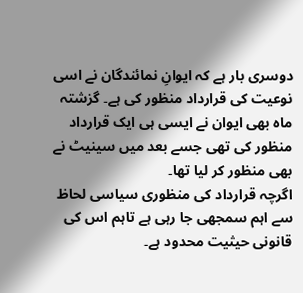دوسری بار ہے کہ ایوانِ نمائندگان نے اسی نوعیت کی قرارداد منظور کی ہے۔ گزشتہ ماہ بھی ایوان نے ایسی ہی ایک قرارداد منظور کی تھی جسے بعد میں سینیٹ نے بھی منظور کر لیا تھا۔
اگرچہ قرارداد کی منظوری سیاسی لحاظ سے اہم سمجھی جا رہی ہے تاہم اس کی قانونی حیثیت محدود ہے۔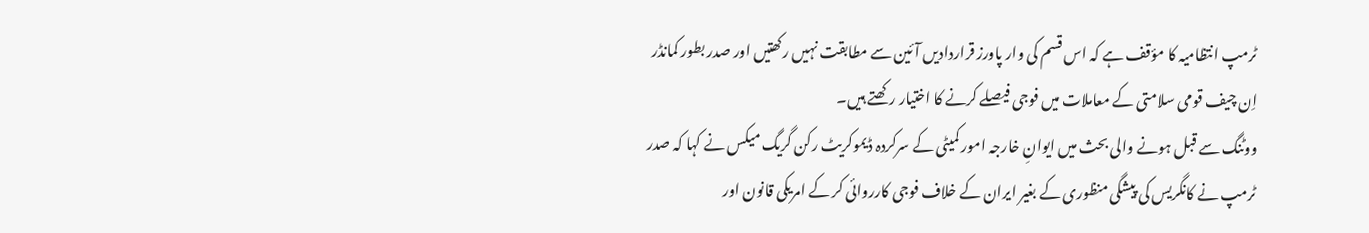ٹرمپ انتظامیہ کا مؤقف ہے کہ اس قسم کی وار پاورز قراردادیں آئین سے مطابقت نہیں رکھتیں اور صدر بطور کمانڈر اِن چیف قومی سلامتی کے معاملات میں فوجی فیصلے کرنے کا اختیار رکھتے ہیں۔
ووٹنگ سے قبل ہونے والی بحث میں ایوانِ خارجہ امور کمیٹی کے سرکردہ ڈیموکریٹ رکن گریگ میکس نے کہا کہ صدر ٹرمپ نے کانگریس کی پیشگی منظوری کے بغیر ایران کے خلاف فوجی کارروائی کر کے امریکی قانون اور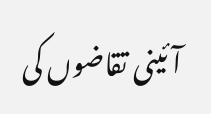آئینی تقاضوں کی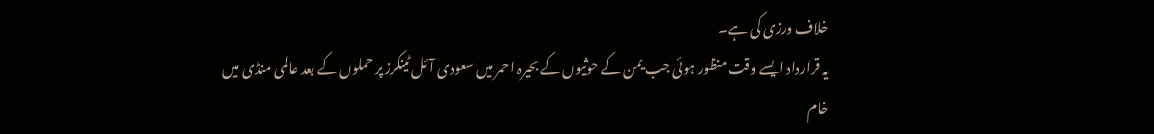خلاف ورزی کی ہے۔
یہ قرارداد ایسے وقت منظور ہوئی جب یمن کے حوثیوں کے بحیرہ احمر میں سعودی آئل ٹینکرز پر حملوں کے بعد عالمی منڈی میں خام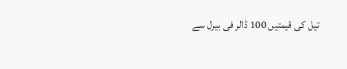تیل کی قیمتیں 100 ڈالر فی بیرل سے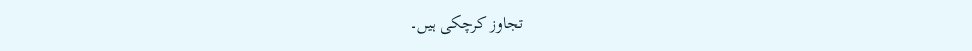تجاوز کرچکی ہیں۔